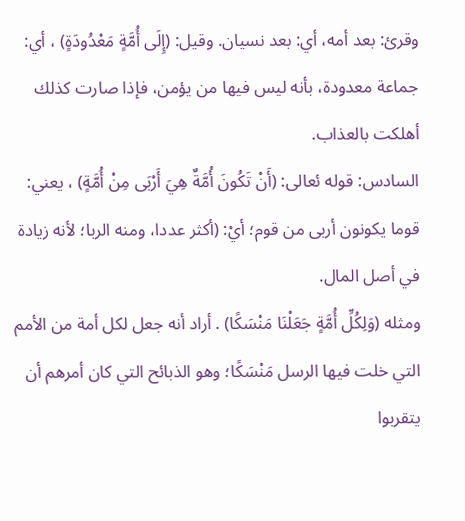وقرئ: بعد أمه، أي: بعد نسيان. وقيل: (إِلَى أُمَّةٍ مَعْدُودَةٍ) ، أي: جماعة معدودة، بأنه ليس فيها من يؤمن، فإذا صارت كذلك أهلكت بالعذاب.
السادس: قوله ئعالى: (أَنْ تَكُونَ أُمَّةٌ هِيَ أَرْبَى مِنْ أُمَّةٍ) ، يعني: قوما يكونون أربى من قوم؛ أيْ: (أكثر عددا، ومنه الربا؛ لأنه زيادة في أصل المال.
ومثله (وَلِكُلِّ أُمَّةٍ جَعَلْنَا مَنْسَكًا) . أراد أنه جعل لكل أمة من الأمم التي خلت فيها الرسل مَنْسَكًا؛ وهو الذبائح التي كان أمرهم أن يتقربوا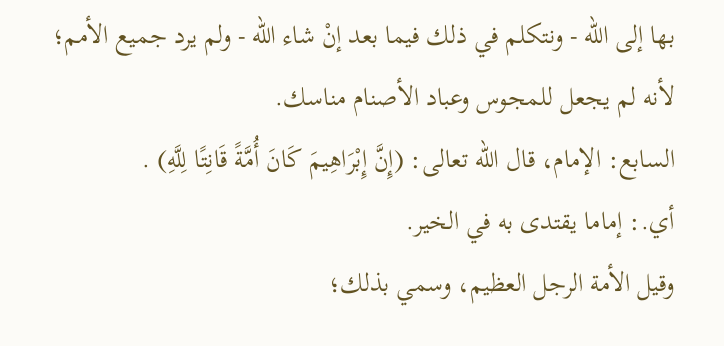بها إلى الله - ونتكلم في ذلك فيما بعد إنْ شاء الله - ولم يرد جميع الأمم؛ لأنه لم يجعل للمجوس وعباد الأصنام مناسك.
السابع: الإمام، قال الله تعالى: (إِنَّ إِبْرَاهِيمَ كَانَ أُمَّةً قَانِتًا لِلَّهِ) .
أي.: إماما يقتدى به في الخير.
وقيل الأمة الرجل العظيم، وسمي بذلك؛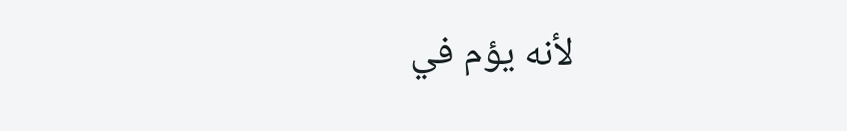لأنه يؤم في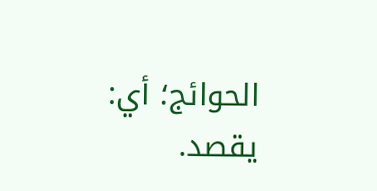الحوائج؛ أي: يقصد.